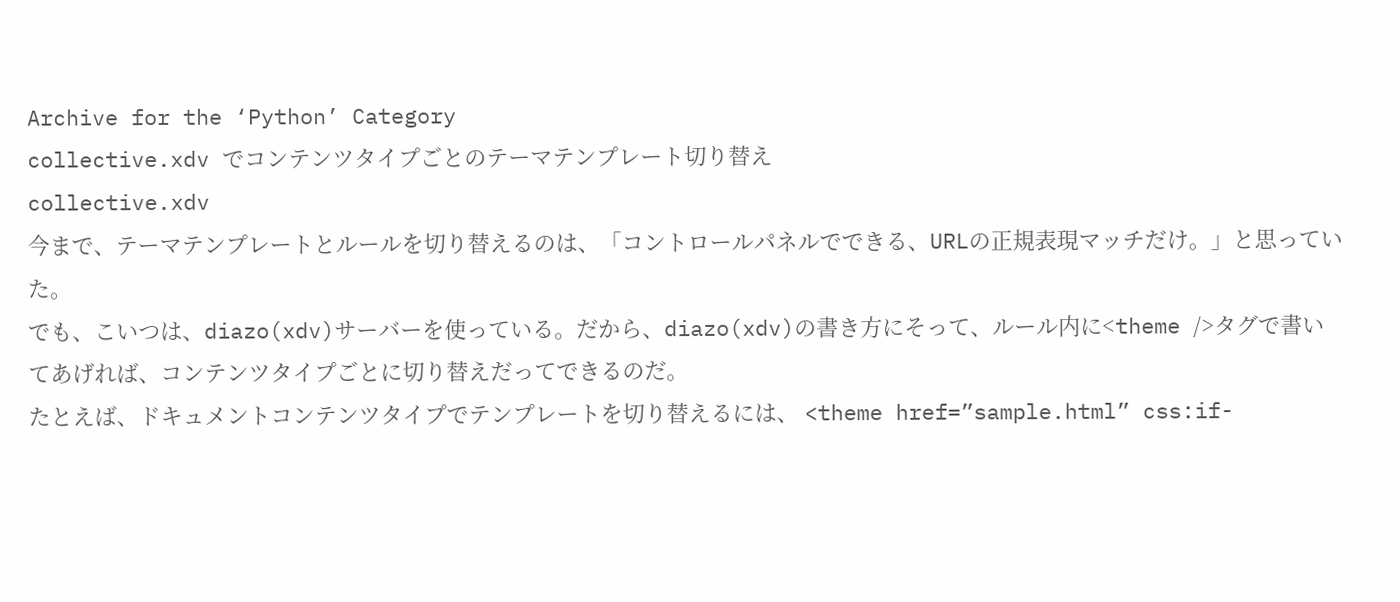Archive for the ‘Python’ Category
collective.xdv でコンテンツタイプごとのテーマテンプレート切り替え
collective.xdv
今まで、テーマテンプレートとルールを切り替えるのは、「コントロールパネルでできる、URLの正規表現マッチだけ。」と思っていた。
でも、こいつは、diazo(xdv)サーバーを使っている。だから、diazo(xdv)の書き方にそって、ルール内に<theme />タグで書いてあげれば、コンテンツタイプごとに切り替えだってできるのだ。
たとえば、ドキュメントコンテンツタイプでテンプレートを切り替えるには、 <theme href=”sample.html” css:if-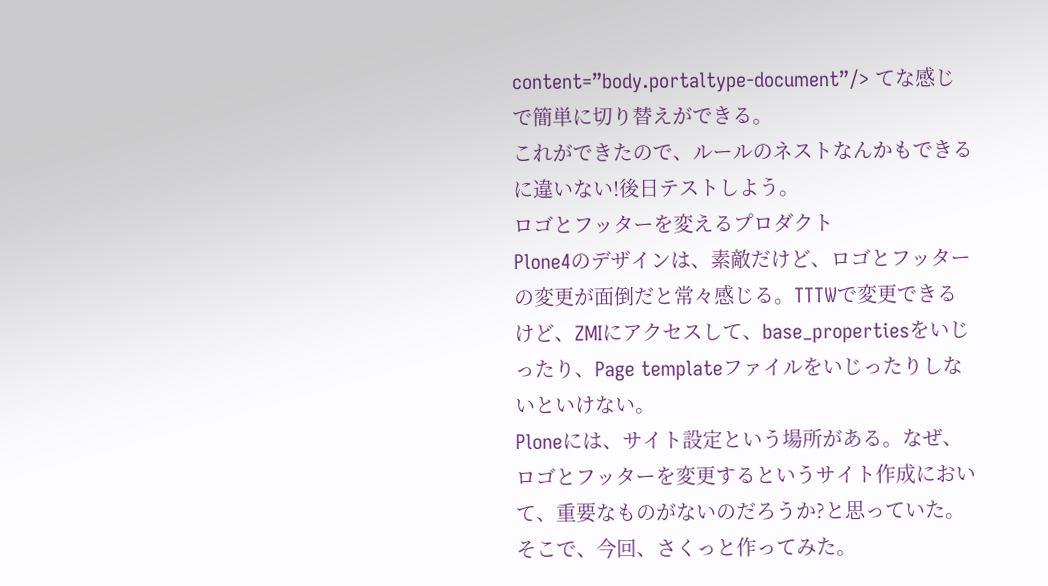content=”body.portaltype-document”/> てな感じで簡単に切り替えができる。
これができたので、ルールのネストなんかもできるに違いない!後日テストしよう。
ロゴとフッターを変えるプロダクト
Plone4のデザインは、素敵だけど、ロゴとフッターの変更が面倒だと常々感じる。TTTWで変更できるけど、ZMIにアクセスして、base_propertiesをいじったり、Page templateファイルをいじったりしないといけない。
Ploneには、サイト設定という場所がある。なぜ、ロゴとフッターを変更するというサイト作成において、重要なものがないのだろうか?と思っていた。
そこで、今回、さくっと作ってみた。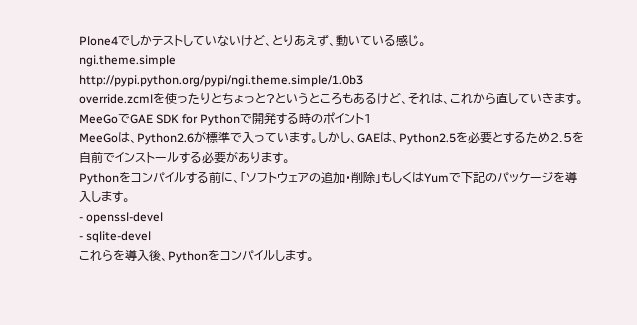Plone4でしかテストしていないけど、とりあえず、動いている感じ。
ngi.theme.simple
http://pypi.python.org/pypi/ngi.theme.simple/1.0b3
override.zcmlを使ったりとちょっと?というところもあるけど、それは、これから直していきます。
MeeGoでGAE SDK for Pythonで開発する時のポイント1
MeeGoは、Python2.6が標準で入っています。しかし、GAEは、Python2.5を必要とするため2.5を自前でインストールする必要があります。
Pythonをコンパイルする前に、「ソフトウェアの追加・削除」もしくはYumで下記のパッケージを導入します。
- openssl-devel
- sqlite-devel
これらを導入後、Pythonをコンパイルします。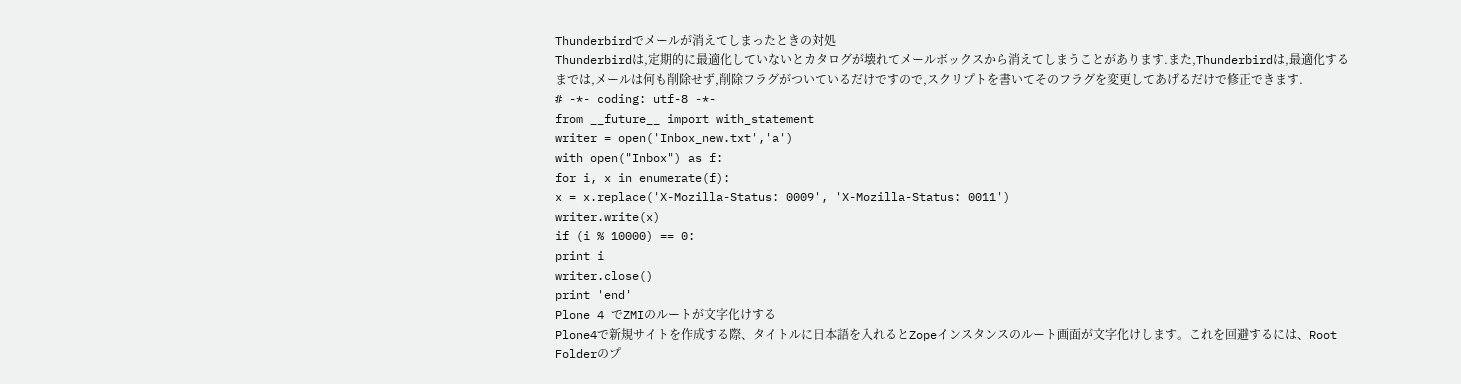Thunderbirdでメールが消えてしまったときの対処
Thunderbirdは,定期的に最適化していないとカタログが壊れてメールボックスから消えてしまうことがあります.また,Thunderbirdは,最適化するまでは,メールは何も削除せず,削除フラグがついているだけですので,スクリプトを書いてそのフラグを変更してあげるだけで修正できます.
# -*- coding: utf-8 -*-
from __future__ import with_statement
writer = open('Inbox_new.txt','a')
with open("Inbox") as f:
for i, x in enumerate(f):
x = x.replace('X-Mozilla-Status: 0009', 'X-Mozilla-Status: 0011')
writer.write(x)
if (i % 10000) == 0:
print i
writer.close()
print 'end'
Plone 4 でZMIのルートが文字化けする
Plone4で新規サイトを作成する際、タイトルに日本語を入れるとZopeインスタンスのルート画面が文字化けします。これを回避するには、Root Folderのプ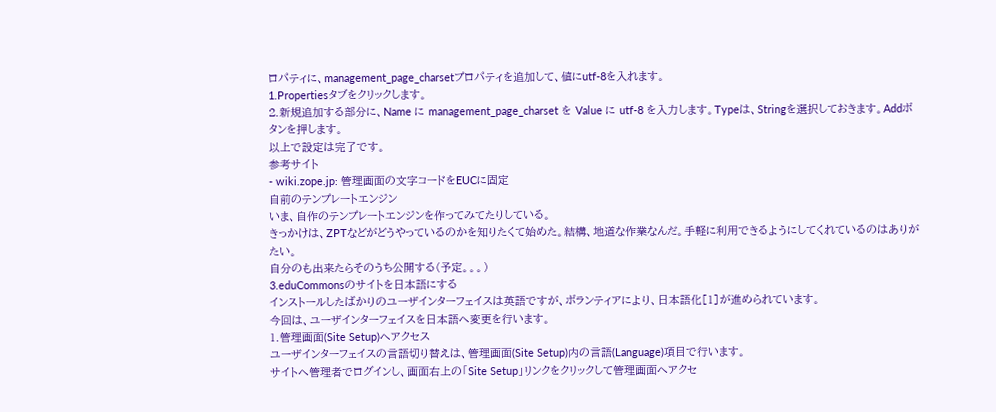ロパティに、management_page_charsetプロパティを追加して、値にutf-8を入れます。
1.Propertiesタブをクリックします。
2.新規追加する部分に、Name に management_page_charset を Value に utf-8 を入力します。Typeは、Stringを選択しておきます。Addボタンを押します。
以上で設定は完了です。
参考サイト
- wiki.zope.jp: 管理画面の文字コードをEUCに固定
自前のテンプレートエンジン
いま、自作のテンプレートエンジンを作ってみてたりしている。
きっかけは、ZPTなどがどうやっているのかを知りたくて始めた。結構、地道な作業なんだ。手軽に利用できるようにしてくれているのはありがたい。
自分のも出来たらそのうち公開する(予定。。。)
3.eduCommonsのサイトを日本語にする
インストールしたばかりのユーザインターフェイスは英語ですが、ボランティアにより、日本語化[1]が進められています。
今回は、ユーザインターフェイスを日本語へ変更を行います。
1.管理画面(Site Setup)へアクセス
ユーザインターフェイスの言語切り替えは、管理画面(Site Setup)内の言語(Language)項目で行います。
サイトへ管理者でログインし、画面右上の「Site Setup」リンクをクリックして管理画面へアクセ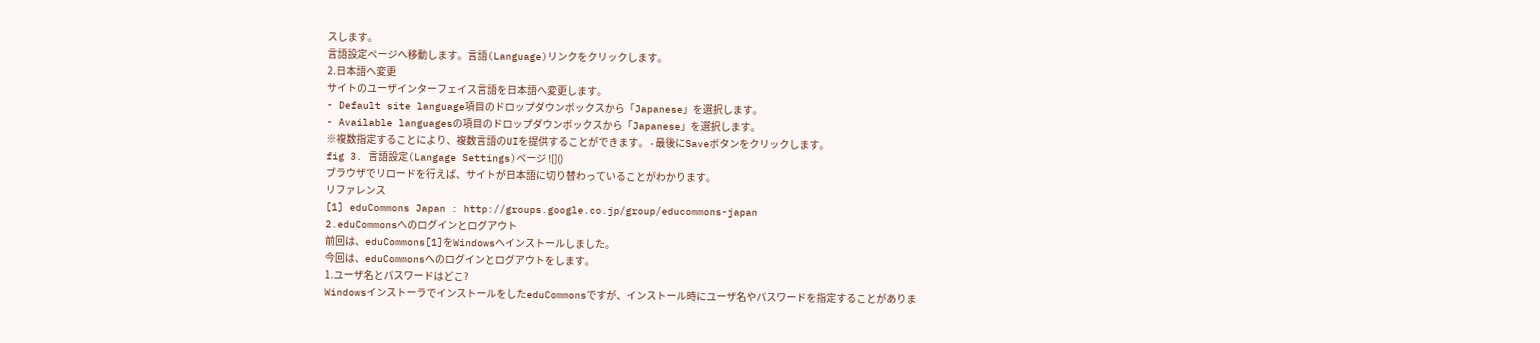スします。
言語設定ページへ移動します。言語(Language)リンクをクリックします。
2.日本語へ変更
サイトのユーザインターフェイス言語を日本語へ変更します。
- Default site language項目のドロップダウンボックスから「Japanese」を選択します。
- Available languagesの項目のドロップダウンボックスから「Japanese」を選択します。
※複数指定することにより、複数言語のUIを提供することができます。 - 最後にSaveボタンをクリックします。
fig 3. 言語設定(Langage Settings)ページ ![]()
ブラウザでリロードを行えば、サイトが日本語に切り替わっていることがわかります。
リファレンス
[1] eduCommons Japan : http://groups.google.co.jp/group/educommons-japan
2.eduCommonsへのログインとログアウト
前回は、eduCommons[1]をWindowsへインストールしました。
今回は、eduCommonsへのログインとログアウトをします。
1.ユーザ名とパスワードはどこ?
WindowsインストーラでインストールをしたeduCommonsですが、インストール時にユーザ名やパスワードを指定することがありま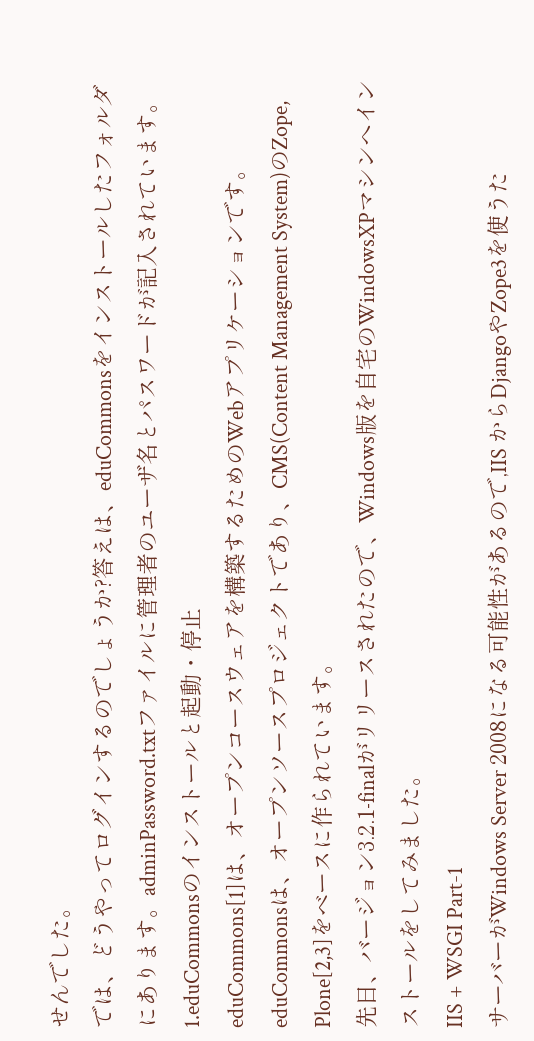せんでした。
では、どうやってログインするのでしょうか?答えは、eduCommonsをインストールしたフォルダにあります。adminPassword.txtファイルに管理者のユーザ名とパスワードが記入されています。
1.eduCommonsのインストールと起動・停止
eduCommons[1]は、オープンコースウェアを構築するためのWebアプリケーションです。eduCommonsは、オープンソースプロジェクトであり、CMS(Content Management System)のZope, Plone[2,3]をベースに作られています。
先日、バージョン3.2.1-finalがリリースされたので、Windows版を自宅のWindowsXPマシンへインストールをしてみました。
IIS + WSGI Part-1
サーバーがWindows Server 2008になる可能性があるので,IIS からDjangoやZope3を使うた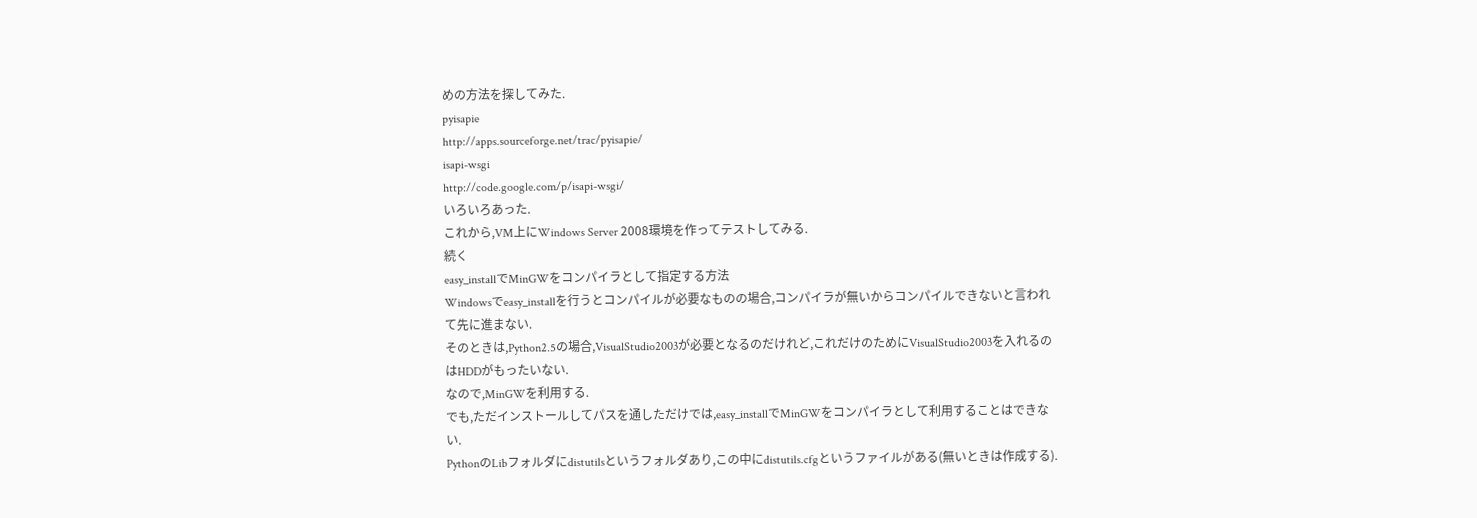めの方法を探してみた.
pyisapie
http://apps.sourceforge.net/trac/pyisapie/
isapi-wsgi
http://code.google.com/p/isapi-wsgi/
いろいろあった.
これから,VM上にWindows Server 2008環境を作ってテストしてみる.
続く
easy_installでMinGWをコンパイラとして指定する方法
Windowsでeasy_installを行うとコンパイルが必要なものの場合,コンパイラが無いからコンパイルできないと言われて先に進まない.
そのときは,Python2.5の場合,VisualStudio2003が必要となるのだけれど,これだけのためにVisualStudio2003を入れるのはHDDがもったいない.
なので,MinGWを利用する.
でも,ただインストールしてパスを通しただけでは,easy_installでMinGWをコンパイラとして利用することはできない.
PythonのLibフォルダにdistutilsというフォルダあり,この中にdistutils.cfgというファイルがある(無いときは作成する).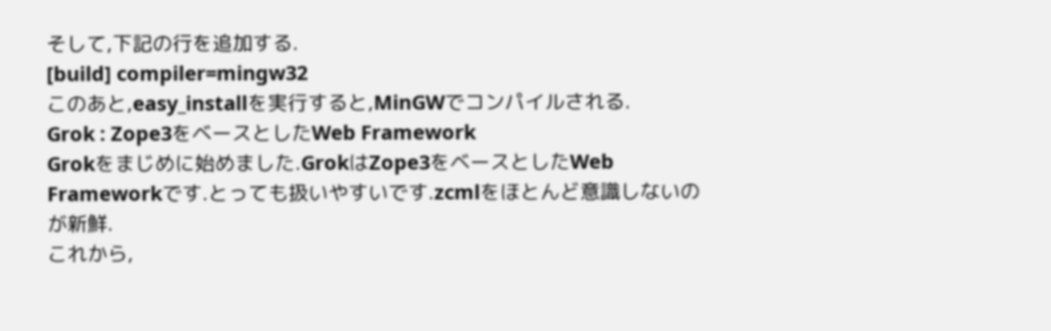そして,下記の行を追加する.
[build] compiler=mingw32
このあと,easy_installを実行すると,MinGWでコンパイルされる.
Grok : Zope3をベースとしたWeb Framework
Grokをまじめに始めました.GrokはZope3をベースとしたWeb Frameworkです.とっても扱いやすいです.zcmlをほとんど意識しないのが新鮮.
これから,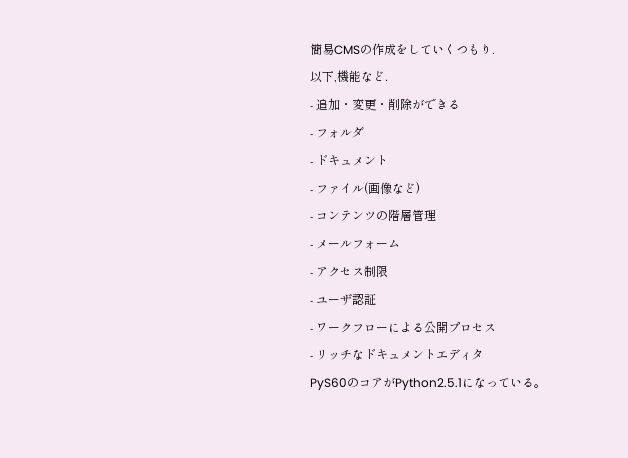簡易CMSの作成をしていくつもり.
以下,機能など.
- 追加・変更・削除ができる
- フォルダ
- ドキュメント
- ファイル(画像など)
- コンテンツの階層管理
- メールフォーム
- アクセス制限
- ユーザ認証
- ワークフローによる公開プロセス
- リッチなドキュメントエディタ
PyS60のコアがPython2.5.1になっている。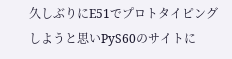久しぶりにE51でプロトタイピングしようと思いPyS60のサイトに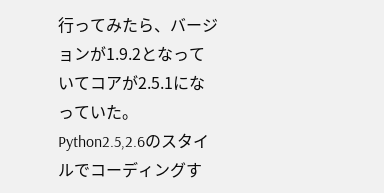行ってみたら、バージョンが1.9.2となっていてコアが2.5.1になっていた。
Python2.5,2.6のスタイルでコーディングす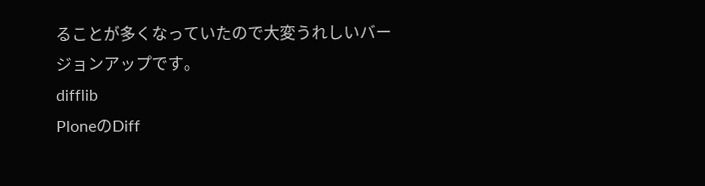ることが多くなっていたので大変うれしいバージョンアップです。
difflib
PloneのDiff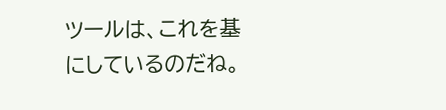ツールは、これを基にしているのだね。